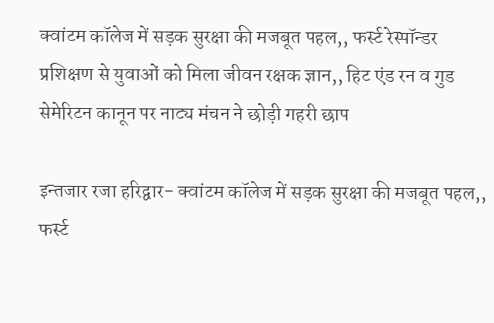क्वांटम कॉलेज में सड़क सुरक्षा की मजबूत पहल,, फर्स्ट रेस्पॉन्डर प्रशिक्षण से युवाओं को मिला जीवन रक्षक ज्ञान,, हिट एंड रन व गुड सेमेरिटन कानून पर नाट्य मंचन ने छोड़ी गहरी छाप

इन्तजार रजा हरिद्वार- क्वांटम कॉलेज में सड़क सुरक्षा की मजबूत पहल,,
फर्स्ट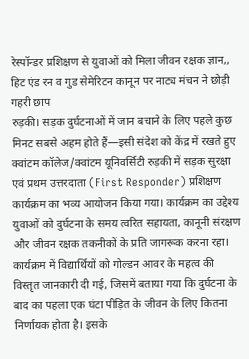रेस्पॉन्डर प्रशिक्षण से युवाओं को मिला जीवन रक्षक ज्ञान,,
हिट एंड रन व गुड सेमेरिटन कानून पर नाट्य मंचन ने छोड़ी गहरी छाप
रुड़की। सड़क दुर्घटनाओं में जान बचाने के लिए पहले कुछ मिनट सबसे अहम होते हैं—इसी संदेश को केंद्र में रखते हुए क्वांटम कॉलेज/क्वांटम यूनिवर्सिटी रुड़की में सड़क सुरक्षा एवं प्रथम उत्तरदाता (First Responder) प्रशिक्षण कार्यक्रम का भव्य आयोजन किया गया। कार्यक्रम का उद्देश्य युवाओं को दुर्घटना के समय त्वरित सहायता, कानूनी संरक्षण और जीवन रक्षक तकनीकों के प्रति जागरूक करना रहा।
कार्यक्रम में विद्यार्थियों को गोल्डन आवर के महत्व की विस्तृत जानकारी दी गई, जिसमें बताया गया कि दुर्घटना के बाद का पहला एक घंटा पीड़ित के जीवन के लिए कितना निर्णायक होता है। इसके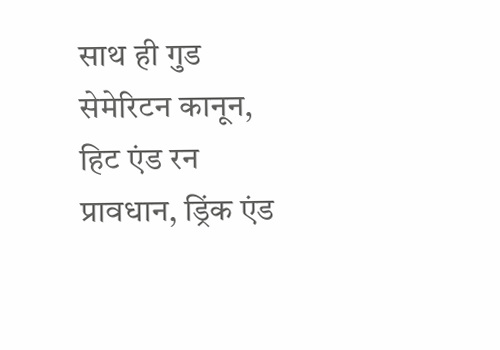साथ ही गुड सेमेरिटन कानून, हिट एंड रन प्रावधान, ड्रिंक एंड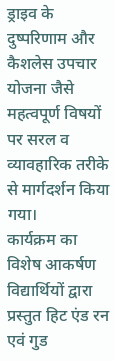ड्राइव के दुष्परिणाम और कैशलेस उपचार योजना जैसे महत्वपूर्ण विषयों पर सरल व व्यावहारिक तरीके से मार्गदर्शन किया गया।
कार्यक्रम का विशेष आकर्षण विद्यार्थियों द्वारा प्रस्तुत हिट एंड रन एवं गुड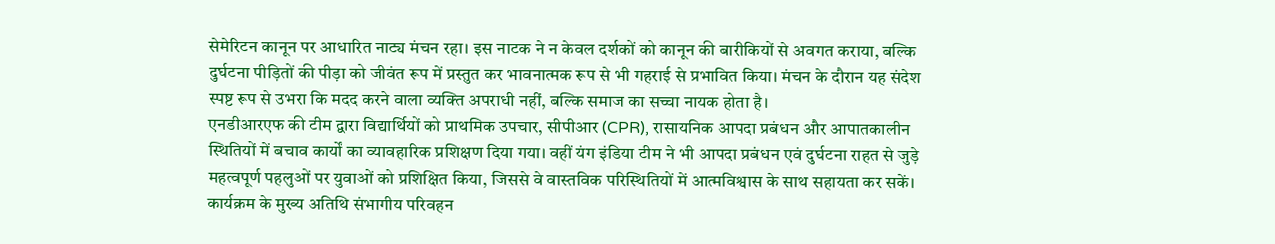सेमेरिटन कानून पर आधारित नाट्य मंचन रहा। इस नाटक ने न केवल दर्शकों को कानून की बारीकियों से अवगत कराया, बल्कि दुर्घटना पीड़ितों की पीड़ा को जीवंत रूप में प्रस्तुत कर भावनात्मक रूप से भी गहराई से प्रभावित किया। मंचन के दौरान यह संदेश स्पष्ट रूप से उभरा कि मदद करने वाला व्यक्ति अपराधी नहीं, बल्कि समाज का सच्चा नायक होता है।
एनडीआरएफ की टीम द्वारा विद्यार्थियों को प्राथमिक उपचार, सीपीआर (CPR), रासायनिक आपदा प्रबंधन और आपातकालीन स्थितियों में बचाव कार्यों का व्यावहारिक प्रशिक्षण दिया गया। वहीं यंग इंडिया टीम ने भी आपदा प्रबंधन एवं दुर्घटना राहत से जुड़े महत्वपूर्ण पहलुओं पर युवाओं को प्रशिक्षित किया, जिससे वे वास्तविक परिस्थितियों में आत्मविश्वास के साथ सहायता कर सकें।
कार्यक्रम के मुख्य अतिथि संभागीय परिवहन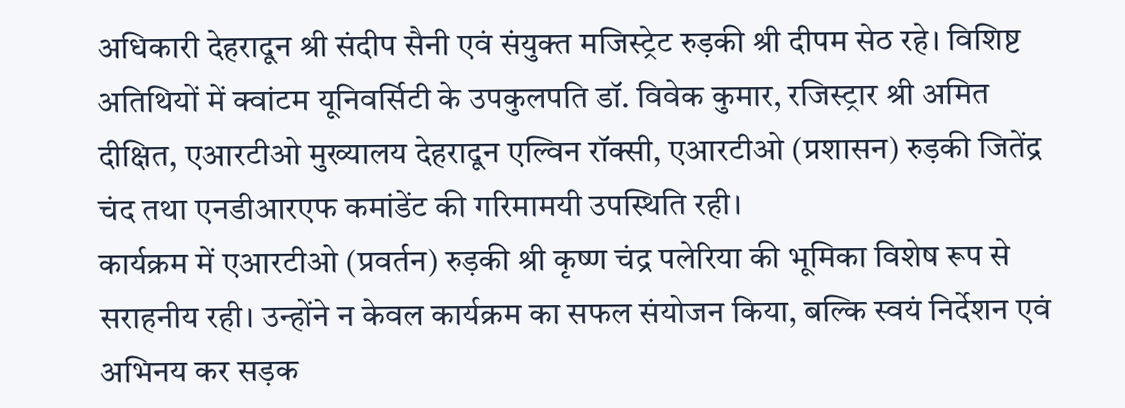अधिकारी देहरादून श्री संदीप सैनी एवं संयुक्त मजिस्ट्रेट रुड़की श्री दीपम सेठ रहे। विशिष्ट अतिथियों में क्वांटम यूनिवर्सिटी के उपकुलपति डॉ. विवेक कुमार, रजिस्ट्रार श्री अमित दीक्षित, एआरटीओ मुख्यालय देहरादून एल्विन रॉक्सी, एआरटीओ (प्रशासन) रुड़की जितेंद्र चंद तथा एनडीआरएफ कमांडेंट की गरिमामयी उपस्थिति रही।
कार्यक्रम में एआरटीओ (प्रवर्तन) रुड़की श्री कृष्ण चंद्र पलेरिया की भूमिका विशेष रूप से सराहनीय रही। उन्होंने न केवल कार्यक्रम का सफल संयोजन किया, बल्कि स्वयं निर्देशन एवं अभिनय कर सड़क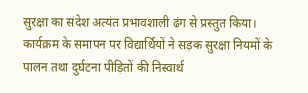सुरक्षा का संदेश अत्यंत प्रभावशाली ढंग से प्रस्तुत किया।
कार्यक्रम के समापन पर विद्यार्थियों ने सड़क सुरक्षा नियमों के पालन तथा दुर्घटना पीड़ितों की निस्वार्थ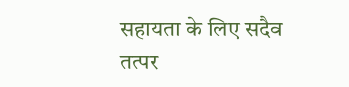सहायता के लिए सदैव तत्पर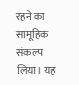रहने का सामूहिक संकल्प लिया। यह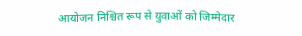आयोजन निश्चित रूप से युवाओं को जिम्मेदार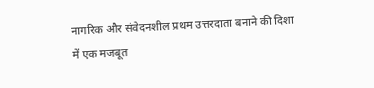नागरिक और संवेदनशील प्रथम उत्तरदाता बनाने की दिशा में एक मजबूत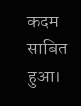कदम साबित हुआ।